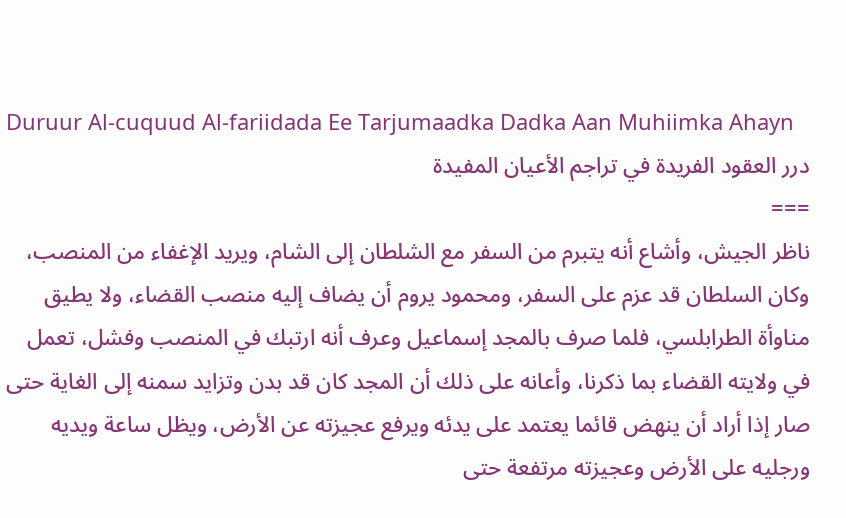Duruur Al-cuquud Al-fariidada Ee Tarjumaadka Dadka Aan Muhiimka Ahayn
درر العقود الفريدة في تراجم الأعيان المفيدة
===
ناظر الجيش، وأشاع أنه يتبرم من السفر مع الشلطان إلى الشام، ويريد الإغفاء من المنصب، وكان السلطان قد عزم على السفر، ومحمود يروم أن يضاف إليه منصب القضاء، ولا يطيق مناوأة الطرابلسي، فلما صرف بالمجد إسماعيل وعرف أنه ارتبك في المنصب وفشل، تعمل في ولايته القضاء بما ذكرنا، وأعانه على ذلك أن المجد كان قد بدن وتزايد سمنه إلى الغاية حتى صار إذا أراد أن ينهض قائما يعتمد على يدئه ويرفع عجيزته عن الأرض، ويظل ساعة ويديه ورجليه على الأرض وعجيزته مرتفعة حتى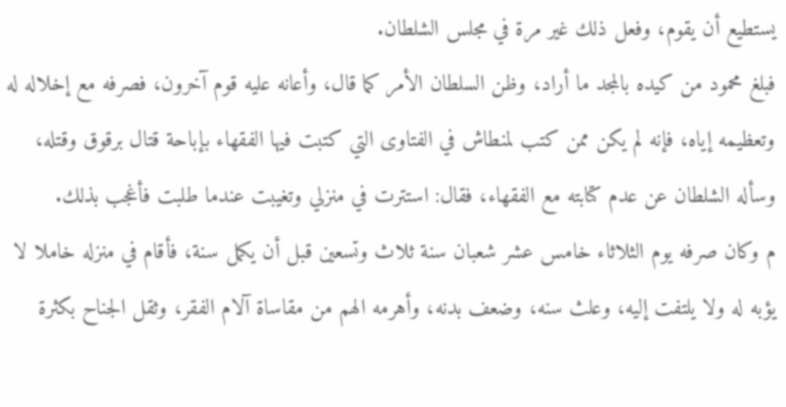يستطيع أن يقوم، وفعل ذلك غير مرة في مجلس الشلطان.
فبلغ محمود من كيده بالمجد ما أراد، وظن السلطان الأمر كما قال، وأعانه عليه قوم آخرون، فصرفه مع إخلاله له وتعظيمه إياه، فإنه لم يكن ممن كتب لمنطاش في الفتاوى التي كتبت فيها الفقهاء بإباحة قتال برقوق وقتله، وسأله الشلطان عن عدم كتابته مع الفقهاء، فقال: استترت في منزلي وتغيبت عندما طلبت فأغجب بذلك.
م وكان صرفه يوم الثلاثاء خامس عشر شعبان سنة ثلاث وتسعين قبل أن يكمل سنة، فأقام في منزله خاملا لا يؤبه له ولا يلتفت إليه، وعلث سنه، وضعف بدنه، وأهرمه الهم من مقاساة آلام الفقر، وثقل الجناح بكثرة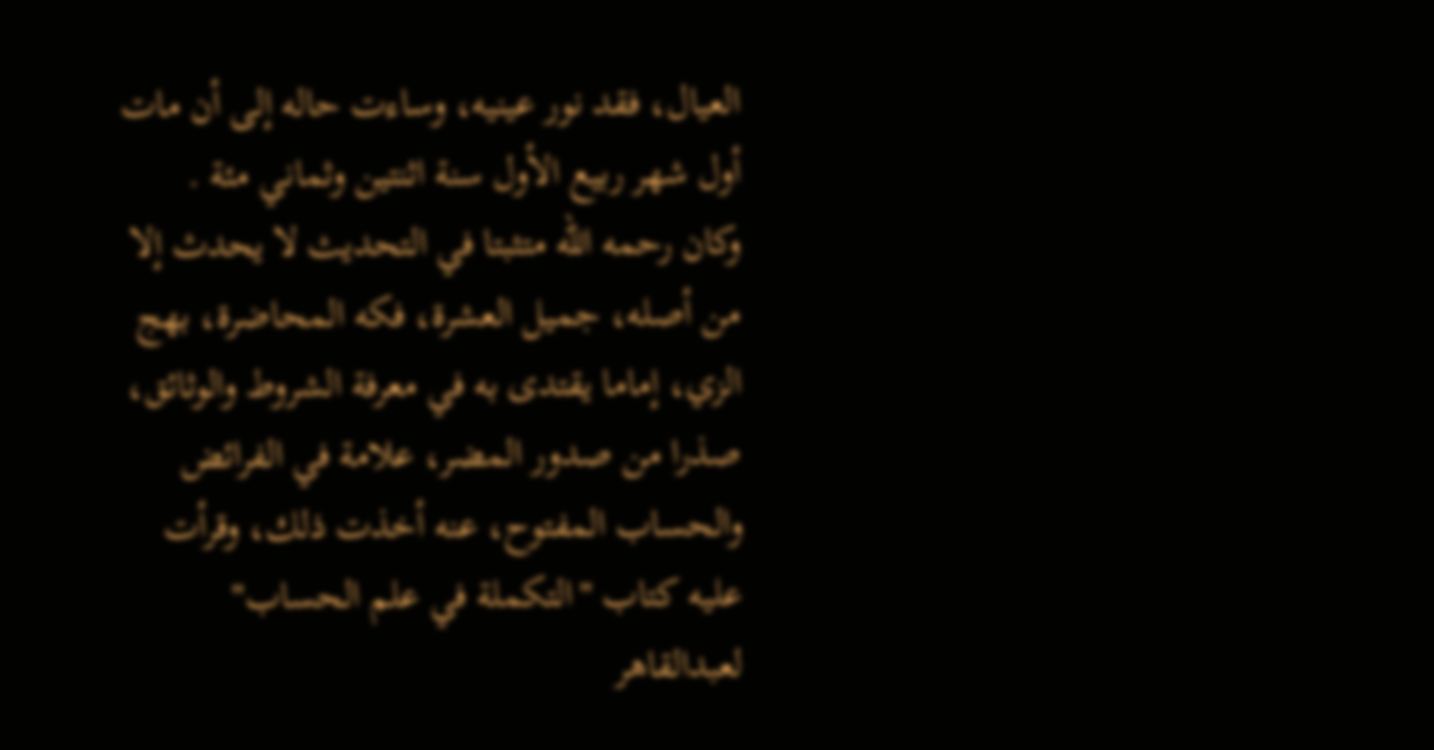العيال، فقد نور عينيه، وساءت حاله إلى أن مات أول شهر ربيع الأول سنة اثنتين وثماني مئة .
وكان رحمه الله متثبتا في التحديث لا يحدث إلا من أصله، جميل العشرة، فكه المحاضرة، بهج الزي، إماما يقتدى به في معرفة الشروط والوثائق، صذرا من صدور المضر، علامة في الفرائض والحساب المفتوح، عنه أخذت ذلك، وقرأت عليه كتاب "التكملة في علم الحساب" لعبدالقاهر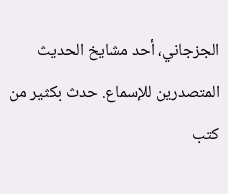الجزجاني، أحد مشايخ الحديث المتصدرين للإسماع. حدث بكثير من كتب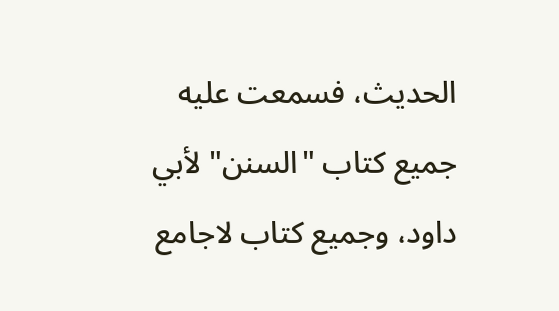الحديث، فسمعت عليه جميع كتاب "السنن" لأبي داود، وجميع كتاب لاجامع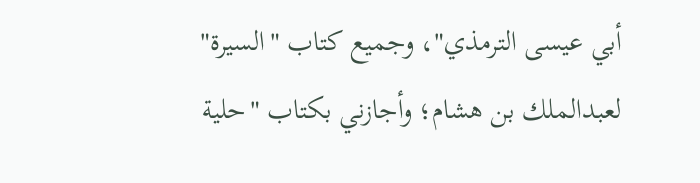أبي عيسى الترمذي"، وجميع كتاب "السيرة" لعبدالملك بن هشام؛ وأجازني بكتاب "حلية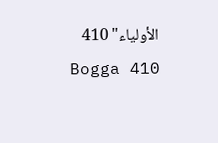الأولياء" 410
Bogga 410